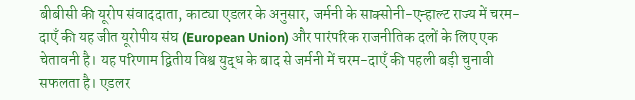बीबीसी की यूरोप संवाददाता, काट्या एडलर के अनुसार, जर्मनी के साक्सोनी-एन्हाल्ट राज्य में चरम-दाएँ की यह जीत यूरोपीय संघ (European Union) और पारंपरिक राजनीतिक दलों के लिए एक चेतावनी है। यह परिणाम द्वितीय विश्व युद्ध के बाद से जर्मनी में चरम-दाएँ की पहली बड़ी चुनावी सफलता है। एडलर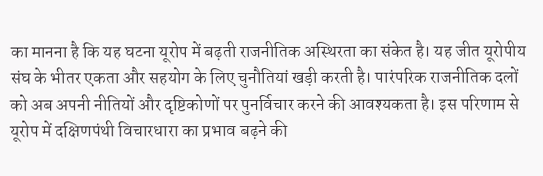का मानना है कि यह घटना यूरोप में बढ़ती राजनीतिक अस्थिरता का संकेत है। यह जीत यूरोपीय संघ के भीतर एकता और सहयोग के लिए चुनौतियां खड़ी करती है। पारंपरिक राजनीतिक दलों को अब अपनी नीतियों और दृष्टिकोणों पर पुनर्विचार करने की आवश्यकता है। इस परिणाम से यूरोप में दक्षिणपंथी विचारधारा का प्रभाव बढ़ने की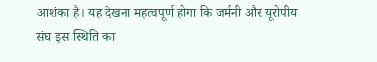आशंका है। यह देखना महत्वपूर्ण होगा कि जर्मनी और यूरोपीय संघ इस स्थिति का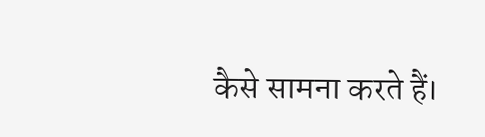कैसे सामना करते हैं।